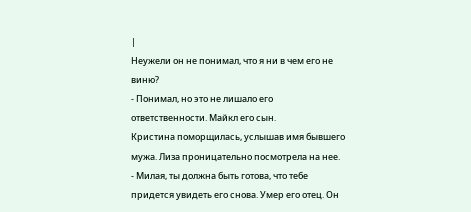|
Неужели он не понимал, что я ни в чем его не виню?
- Понимал, но это не лишало его ответственности. Майкл его сын.
Кристина поморщилась, услышав имя бывшего мужа. Лиза проницательно посмотрела на нее.
- Милая, ты должна быть готова, что тебе придется увидеть его снова. Умер его отец. Он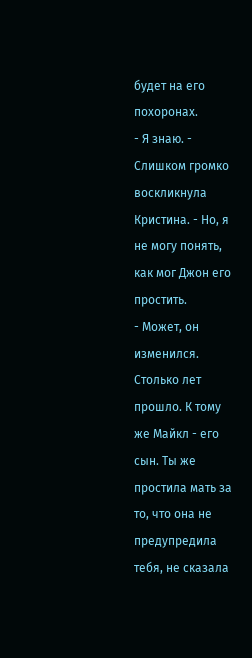будет на его похоронах.
- Я знаю. - Слишком громко воскликнула Кристина. - Но, я не могу понять, как мог Джон его простить.
- Может, он изменился. Столько лет прошло. К тому же Майкл - его сын. Ты же простила мать за то, что она не предупредила тебя, не сказала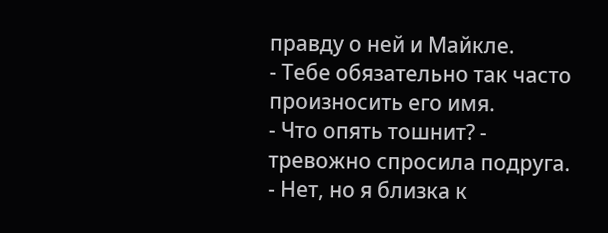правду о ней и Майкле.
- Тебе обязательно так часто произносить его имя.
- Что опять тошнит? - тревожно спросила подруга.
- Нет, но я близка к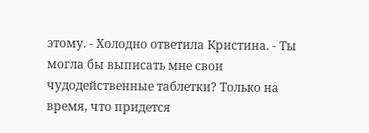этому. - Холодно ответила Кристина. - Ты могла бы выписать мне свои чудодейственные таблетки? Только на время, что придется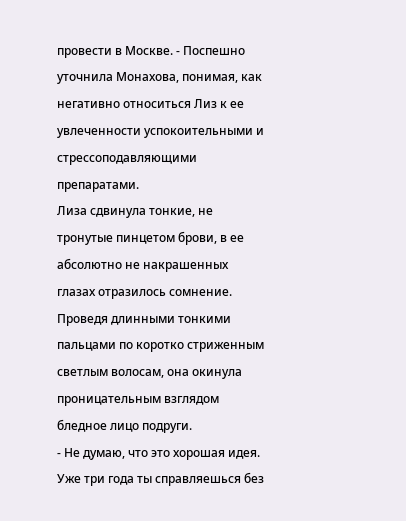провести в Москве. - Поспешно уточнила Монахова, понимая, как негативно относиться Лиз к ее увлеченности успокоительными и стрессоподавляющими препаратами.
Лиза сдвинула тонкие, не тронутые пинцетом брови, в ее абсолютно не накрашенных глазах отразилось сомнение. Проведя длинными тонкими пальцами по коротко стриженным светлым волосам, она окинула проницательным взглядом бледное лицо подруги.
- Не думаю, что это хорошая идея. Уже три года ты справляешься без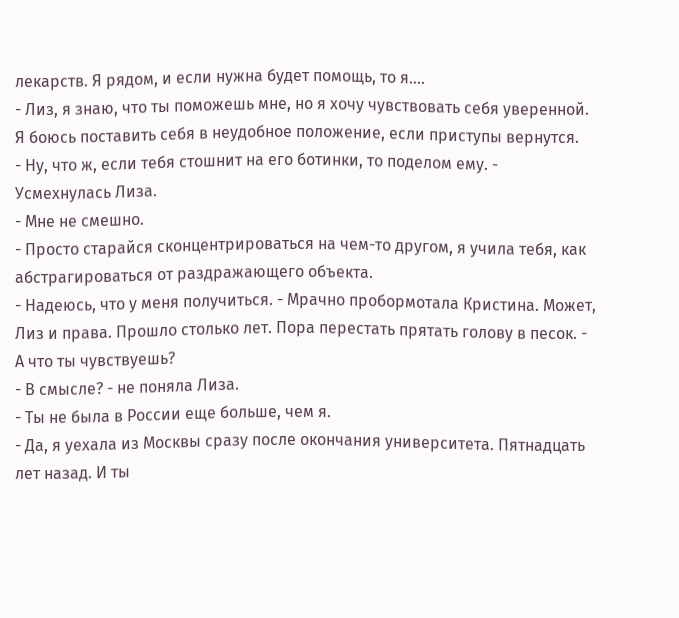лекарств. Я рядом, и если нужна будет помощь, то я….
- Лиз, я знаю, что ты поможешь мне, но я хочу чувствовать себя уверенной. Я боюсь поставить себя в неудобное положение, если приступы вернутся.
- Ну, что ж, если тебя стошнит на его ботинки, то поделом ему. - Усмехнулась Лиза.
- Мне не смешно.
- Просто старайся сконцентрироваться на чем-то другом, я учила тебя, как абстрагироваться от раздражающего объекта.
- Надеюсь, что у меня получиться. - Мрачно пробормотала Кристина. Может, Лиз и права. Прошло столько лет. Пора перестать прятать голову в песок. - А что ты чувствуешь?
- В смысле? - не поняла Лиза.
- Ты не была в России еще больше, чем я.
- Да, я уехала из Москвы сразу после окончания университета. Пятнадцать лет назад. И ты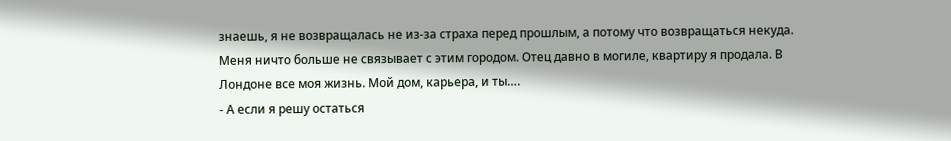знаешь, я не возвращалась не из-за страха перед прошлым, а потому что возвращаться некуда. Меня ничто больше не связывает с этим городом. Отец давно в могиле, квартиру я продала. В Лондоне все моя жизнь. Мой дом, карьера, и ты….
- А если я решу остаться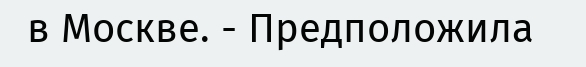в Москве. - Предположила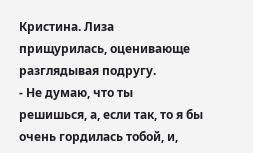Кристина. Лиза прищурилась, оценивающе разглядывая подругу.
- Не думаю, что ты решишься, а, если так, то я бы очень гордилась тобой, и,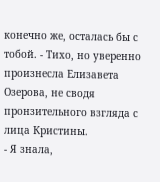конечно же, осталась бы с тобой. - Тихо, но уверенно произнесла Елизавета Озерова, не сводя пронзительного взгляда с лица Кристины.
- Я знала,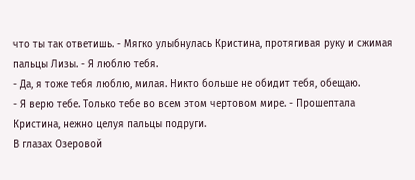что ты так ответишь. - Мягко улыбнулась Кристина, протягивая руку и сжимая пальцы Лизы. - Я люблю тебя.
- Да, я тоже тебя люблю, милая. Никто больше не обидит тебя, обещаю.
- Я верю тебе. Только тебе во всем этом чертовом мире. - Прошептала Кристина, нежно целуя пальцы подруги.
В глазах Озеровой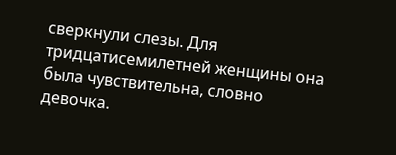сверкнули слезы. Для тридцатисемилетней женщины она была чувствительна, словно девочка.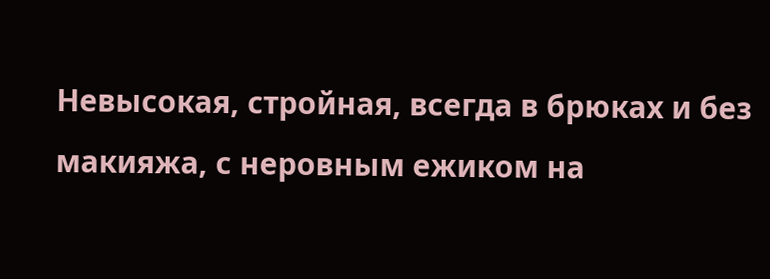Невысокая, стройная, всегда в брюках и без макияжа, с неровным ежиком на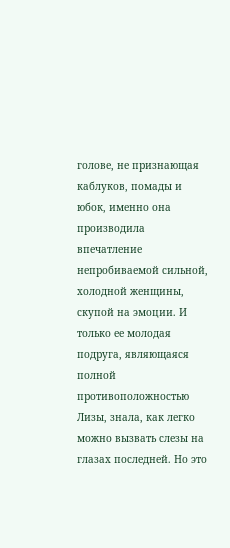голове, не признающая каблуков, помады и юбок, именно она производила впечатление непробиваемой сильной, холодной женщины, скупой на эмоции. И только ее молодая подруга, являющаяся полной противоположностью Лизы, знала, как легко можно вызвать слезы на глазах последней. Но это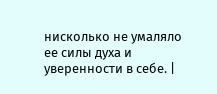нисколько не умаляло ее силы духа и уверенности в себе. |